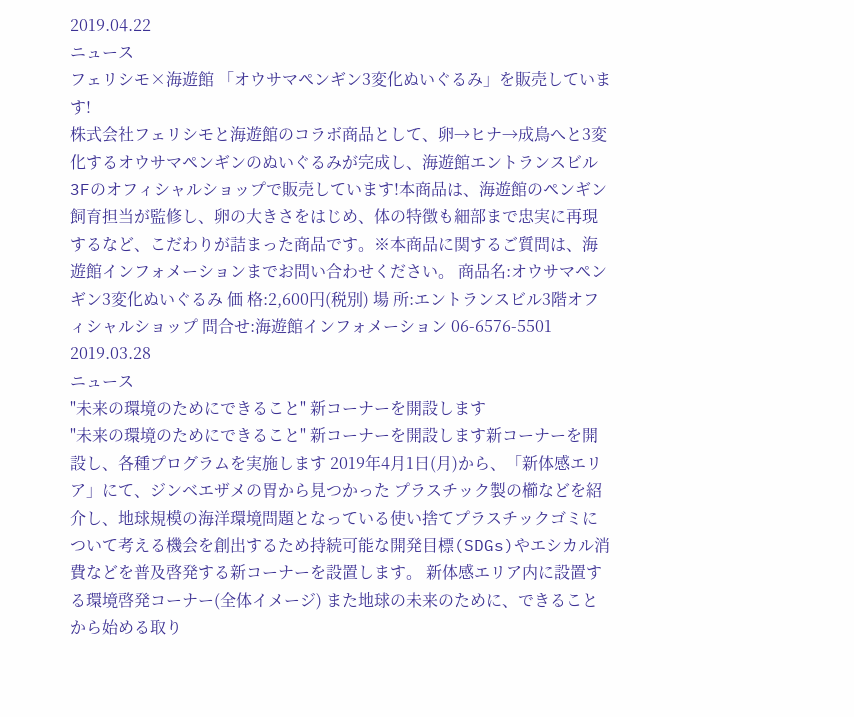2019.04.22
ニュース
フェリシモ×海遊館 「オウサマペンギン3変化ぬいぐるみ」を販売しています!
株式会社フェリシモと海遊館のコラボ商品として、卵→ヒナ→成鳥へと3変化するオウサマペンギンのぬいぐるみが完成し、海遊館エントランスビル3Fのオフィシャルショップで販売しています!本商品は、海遊館のペンギン飼育担当が監修し、卵の大きさをはじめ、体の特徴も細部まで忠実に再現するなど、こだわりが詰まった商品です。※本商品に関するご質問は、海遊館インフォメーションまでお問い合わせください。 商品名:オウサマペンギン3変化ぬいぐるみ 価 格:2,600円(税別) 場 所:エントランスビル3階オフィシャルショップ 問合せ:海遊館インフォメーション 06-6576-5501
2019.03.28
ニュース
"未来の環境のためにできること" 新コーナーを開設します
"未来の環境のためにできること" 新コーナーを開設します新コーナーを開設し、各種プログラムを実施します 2019年4月1日(月)から、「新体感エリア」にて、ジンベエザメの胃から見つかった プラスチック製の櫛などを紹介し、地球規模の海洋環境問題となっている使い捨てプラスチックゴミについて考える機会を創出するため持続可能な開発目標(SDGs)やエシカル消費などを普及啓発する新コーナーを設置します。 新体感エリア内に設置する環境啓発コーナー(全体イメージ) また地球の未来のために、できることから始める取り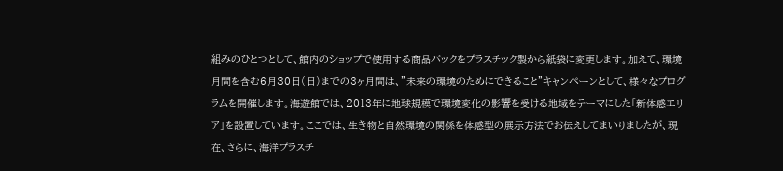組みのひとつとして、館内のショップで使用する商品バックをプラスチック製から紙袋に変更します。加えて、環境月間を含む6月30日(日)までの3ヶ月間は、"未来の環境のためにできること"キャンペーンとして、様々なプログラムを開催します。海遊館では、2013年に地球規模で環境変化の影響を受ける地域をテーマにした「新体感エリア」を設置しています。ここでは、生き物と自然環境の関係を体感型の展示方法でお伝えしてまいりましたが、現在、さらに、海洋プラスチ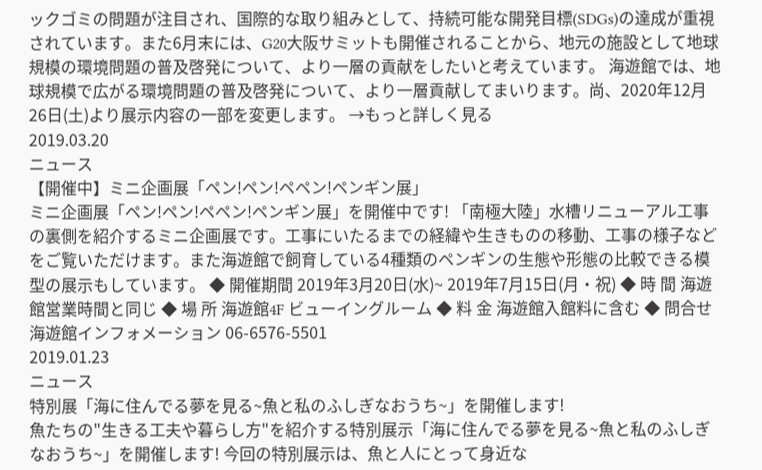ックゴミの問題が注目され、国際的な取り組みとして、持続可能な開発目標(SDGs)の達成が重視されています。また6月末には、G20大阪サミットも開催されることから、地元の施設として地球規模の環境問題の普及啓発について、より一層の貢献をしたいと考えています。 海遊館では、地球規模で広がる環境問題の普及啓発について、より一層貢献してまいります。尚、2020年12月26日(土)より展示内容の一部を変更します。 →もっと詳しく見る
2019.03.20
ニュース
【開催中】ミニ企画展「ペン!ペン!ペペン!ペンギン展」
ミニ企画展「ペン!ペン!ペペン!ペンギン展」を開催中です! 「南極大陸」水槽リニューアル工事の裏側を紹介するミニ企画展です。工事にいたるまでの経緯や生きものの移動、工事の様子などをご覧いただけます。また海遊館で飼育している4種類のペンギンの生態や形態の比較できる模型の展示もしています。 ◆ 開催期間 2019年3月20日(水)~ 2019年7月15日(月・祝) ◆ 時 間 海遊館営業時間と同じ ◆ 場 所 海遊館4F ビューイングルーム ◆ 料 金 海遊館入館料に含む ◆ 問合せ 海遊館インフォメーション 06-6576-5501
2019.01.23
ニュース
特別展「海に住んでる夢を見る~魚と私のふしぎなおうち~」を開催します!
魚たちの"生きる工夫や暮らし方"を紹介する特別展示「海に住んでる夢を見る~魚と私のふしぎなおうち~」を開催します! 今回の特別展示は、魚と人にとって身近な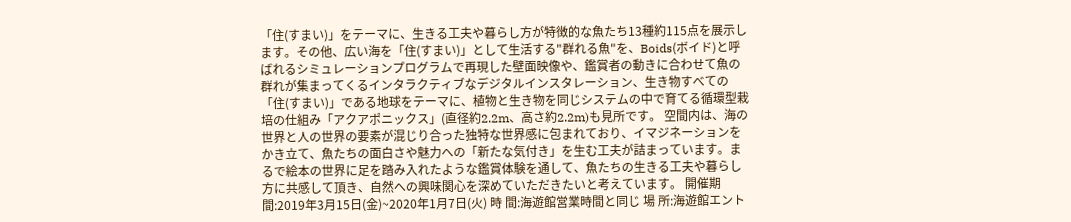「住(すまい)」をテーマに、生きる工夫や暮らし方が特徴的な魚たち13種約115点を展示します。その他、広い海を「住(すまい)」として生活する"群れる魚"を、Boids(ボイド)と呼ばれるシミュレーションプログラムで再現した壁面映像や、鑑賞者の動きに合わせて魚の群れが集まってくるインタラクティブなデジタルインスタレーション、生き物すべての「住(すまい)」である地球をテーマに、植物と生き物を同じシステムの中で育てる循環型栽培の仕組み「アクアポニックス」(直径約2.2m、高さ約2.2m)も見所です。 空間内は、海の世界と人の世界の要素が混じり合った独特な世界感に包まれており、イマジネーションをかき立て、魚たちの面白さや魅力への「新たな気付き」を生む工夫が詰まっています。まるで絵本の世界に足を踏み入れたような鑑賞体験を通して、魚たちの生きる工夫や暮らし方に共感して頂き、自然への興味関心を深めていただきたいと考えています。 開催期間:2019年3月15日(金)~2020年1月7日(火) 時 間:海遊館営業時間と同じ 場 所:海遊館エント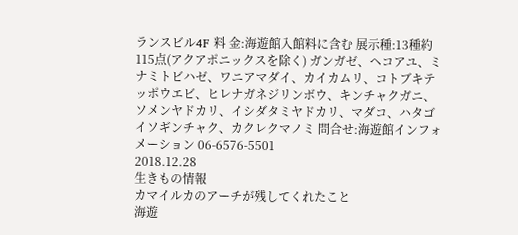ランスビル4F 料 金:海遊館入館料に含む 展示種:13種約115点(アクアポニックスを除く) ガンガゼ、ヘコアユ、ミナミトビハゼ、ワニアマダイ、カイカムリ、コトブキテッポウエビ、ヒレナガネジリンボウ、キンチャクガニ、ソメンヤドカリ、イシダタミヤドカリ、マダコ、ハタゴイソギンチャク、カクレクマノミ 問合せ:海遊館インフォメーション 06-6576-5501
2018.12.28
生きもの情報
カマイルカのアーチが残してくれたこと
海遊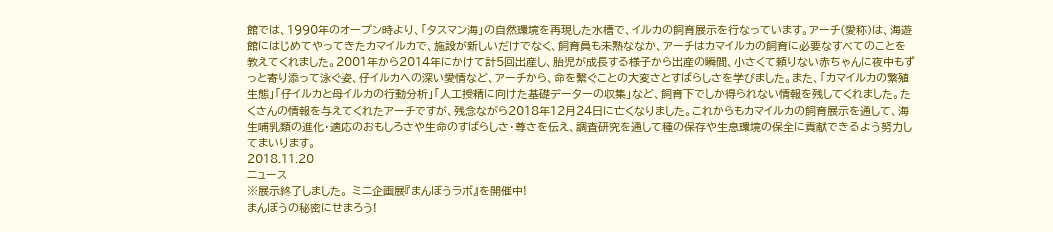館では、1990年のオープン時より、「タスマン海」の自然環境を再現した水槽で、イルカの飼育展示を行なっています。アーチ(愛称)は、海遊館にはじめてやってきたカマイルカで、施設が新しいだけでなく、飼育員も未熟ななか、アーチはカマイルカの飼育に必要なすべてのことを教えてくれました。2001年から2014年にかけて計5回出産し、胎児が成長する様子から出産の瞬間、小さくて頼りない赤ちゃんに夜中もずっと寄り添って泳ぐ姿、仔イルカへの深い愛情など、アーチから、命を繋ぐことの大変さとすばらしさを学びました。また、「カマイルカの繁殖生態」「仔イルカと母イルカの行動分析」「人工授精に向けた基礎データーの収集」など、飼育下でしか得られない情報を残してくれました。たくさんの情報を与えてくれたアーチですが、残念ながら2018年12月24日に亡くなりました。これからもカマイルカの飼育展示を通して、海生哺乳類の進化・適応のおもしろさや生命のすばらしさ・尊さを伝え、調査研究を通して種の保存や生息環境の保全に貢献できるよう努力してまいります。
2018.11.20
ニュース
※展示終了しました。 ミニ企画展『まんぼうラボ』を開催中!
まんぼうの秘密にせまろう!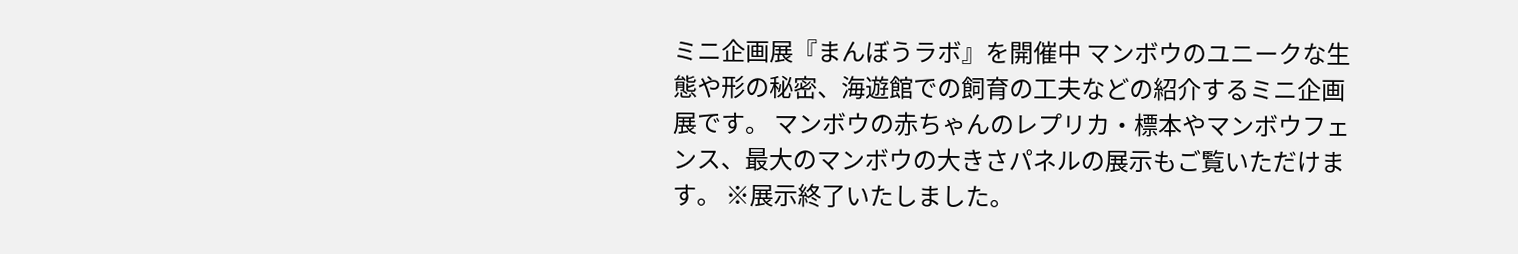ミニ企画展『まんぼうラボ』を開催中 マンボウのユニークな生態や形の秘密、海遊館での飼育の工夫などの紹介するミニ企画展です。 マンボウの赤ちゃんのレプリカ・標本やマンボウフェンス、最大のマンボウの大きさパネルの展示もご覧いただけます。 ※展示終了いたしました。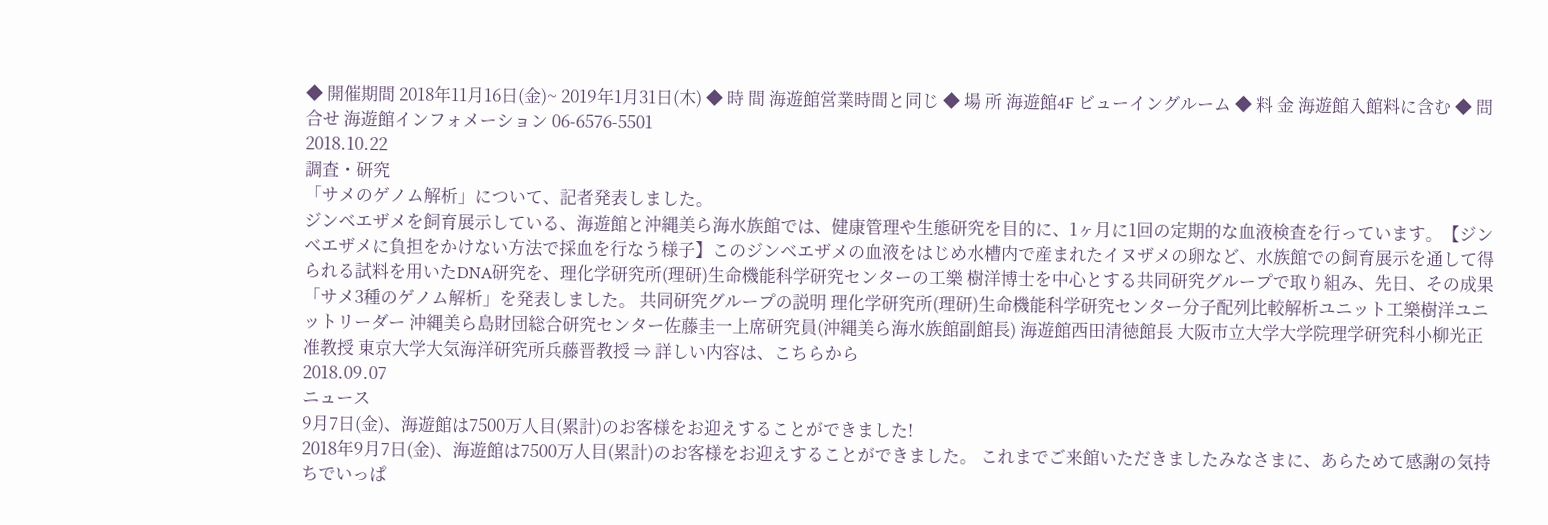◆ 開催期間 2018年11月16日(金)~ 2019年1月31日(木) ◆ 時 間 海遊館営業時間と同じ ◆ 場 所 海遊館4F ビューイングルーム ◆ 料 金 海遊館入館料に含む ◆ 問合せ 海遊館インフォメーション 06-6576-5501
2018.10.22
調査・研究
「サメのゲノム解析」について、記者発表しました。
ジンベエザメを飼育展示している、海遊館と沖縄美ら海水族館では、健康管理や生態研究を目的に、1ヶ月に1回の定期的な血液検査を行っています。【ジンベエザメに負担をかけない方法で採血を行なう様子】このジンベエザメの血液をはじめ水槽内で産まれたイヌザメの卵など、水族館での飼育展示を通して得られる試料を用いたDNA研究を、理化学研究所(理研)生命機能科学研究センターの工樂 樹洋博士を中心とする共同研究グループで取り組み、先日、その成果「サメ3種のゲノム解析」を発表しました。 共同研究グループの説明 理化学研究所(理研)生命機能科学研究センター分子配列比較解析ユニット工樂樹洋ユニットリーダー 沖縄美ら島財団総合研究センター佐藤圭一上席研究員(沖縄美ら海水族館副館長) 海遊館西田清徳館長 大阪市立大学大学院理学研究科小柳光正准教授 東京大学大気海洋研究所兵藤晋教授 ⇒ 詳しい内容は、こちらから
2018.09.07
ニュース
9月7日(金)、海遊館は7500万人目(累計)のお客様をお迎えすることができました!
2018年9月7日(金)、海遊館は7500万人目(累計)のお客様をお迎えすることができました。 これまでご来館いただきましたみなさまに、あらためて感謝の気持ちでいっぱ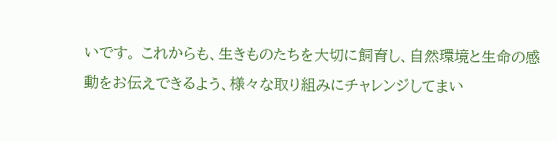いです。 これからも、生きものたちを大切に飼育し、自然環境と生命の感動をお伝えできるよう、様々な取り組みにチャレンジしてまい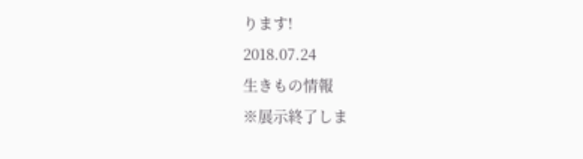ります!
2018.07.24
生きもの情報
※展示終了しま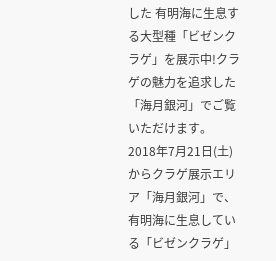した 有明海に生息する大型種「ビゼンクラゲ」を展示中!クラゲの魅力を追求した「海月銀河」でご覧いただけます。
2018年7月21日(土)からクラゲ展示エリア「海月銀河」で、有明海に生息している「ビゼンクラゲ」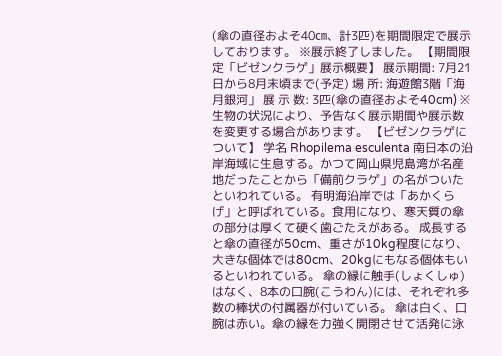(傘の直径およそ40㎝、計3匹)を期間限定で展示しております。 ※展示終了しました。 【期間限定「ビゼンクラゲ」展示概要】 展示期間: 7月21日から8月末頃まで(予定) 場 所: 海遊館3階「海月銀河」 展 示 数: 3匹(傘の直径およそ40cm) ※生物の状況により、予告なく展示期間や展示数を変更する場合があります。 【ビゼンクラゲについて】 学名 Rhopilema esculenta 南日本の沿岸海域に生息する。かつて岡山県児島湾が名産地だったことから「備前クラゲ」の名がついたといわれている。 有明海沿岸では「あかくらげ」と呼ばれている。食用になり、寒天質の傘の部分は厚くて硬く歯ごたえがある。 成長すると傘の直径が50cm、重さが10kg程度になり、大きな個体では80cm、20kgにもなる個体もいるといわれている。 傘の縁に触手(しょくしゅ)はなく、8本の口腕(こうわん)には、それぞれ多数の棒状の付属器が付いている。 傘は白く、口腕は赤い。傘の縁を力強く開閉させて活発に泳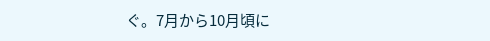ぐ。7月から10月頃に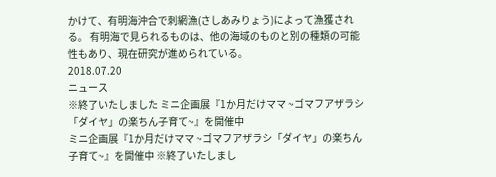かけて、有明海沖合で刺網漁(さしあみりょう)によって漁獲される。 有明海で見られるものは、他の海域のものと別の種類の可能性もあり、現在研究が進められている。
2018.07.20
ニュース
※終了いたしました ミニ企画展『1か月だけママ ~ゴマフアザラシ「ダイヤ」の楽ちん子育て~』を開催中
ミニ企画展『1か月だけママ ~ゴマフアザラシ「ダイヤ」の楽ちん子育て~』を開催中 ※終了いたしまし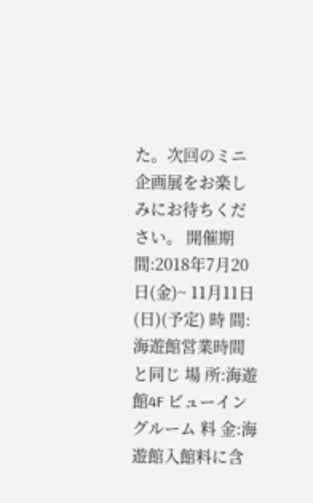た。次回のミニ企画展をお楽しみにお待ちください。 開催期間:2018年7月20日(金)~ 11月11日(日)(予定) 時 間:海遊館営業時間と同じ 場 所:海遊館4F ビューイングルーム 料 金:海遊館入館料に含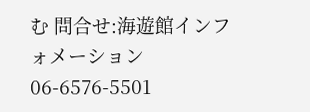む 問合せ:海遊館インフォメーション 06-6576-5501